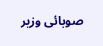صوبائی وزیر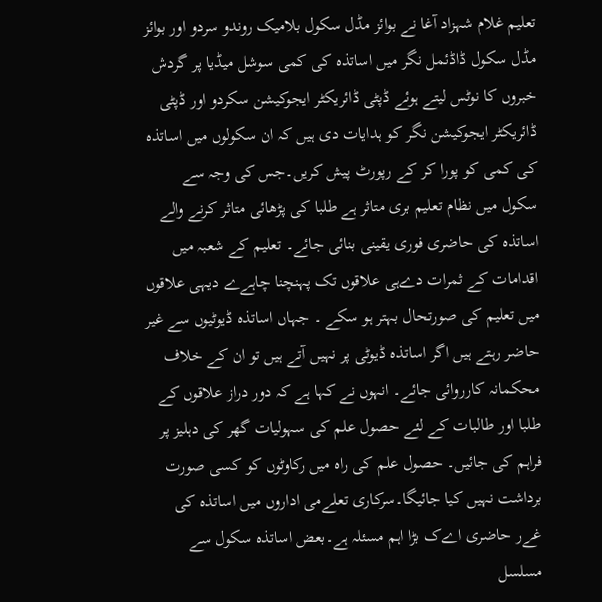تعلیم غلام شہزاد آغا نے بوائز مڈل سکول بلامیک روندو سردو اور بوائز مڈل سکول ڈاڈئمل نگر میں اساتذہ کی کمی سوشل میڈیا پر گردش خبروں کا نوٹس لیتے ہوئے ڈپٹی ڈائریکٹر ایجوکیشن سکردو اور ڈپٹی ڈائریکٹر ایجوکیشن نگر کو ہدایات دی ہیں کہ ان سکولوں میں اساتذہ کی کمی کو پورا کر کے رپورٹ پیش کریں۔جس کی وجہ سے سکول میں نظام تعلیم بری متاثر ہے طلبا کی پڑھائی متاثر کرنے والے اساتذہ کی حاضری فوری یقینی بنائی جائے۔ تعلیم کے شعبہ میں اقدامات کے ثمرات دےہی علاقوں تک پہنچنا چاہےے دیہی علاقوں میں تعلیم کی صورتحال بہتر ہو سکے ۔ جہاں اساتذہ ڈیوٹیوں سے غیر حاضر رہتے ہیں اگر اساتذہ ڈیوٹی پر نہیں آتے ہیں تو ان کے خلاف محکمانہ کارروائی جائے۔ انہوں نے کہا ہے کہ دور دراز علاقوں کے طلبا اور طالبات کے لئے حصول علم کی سہولیات گھر کی دہلیز پر فراہم کی جائیں۔ حصول علم کی راہ میں رکاوٹوں کو کسی صورت برداشت نہیں کیا جائیگا۔سرکاری تعلےمی اداروں میں اساتذہ کی غےر حاضری اےک بڑا اہم مسئلہ ہے۔بعض اساتذہ سکول سے مسلسل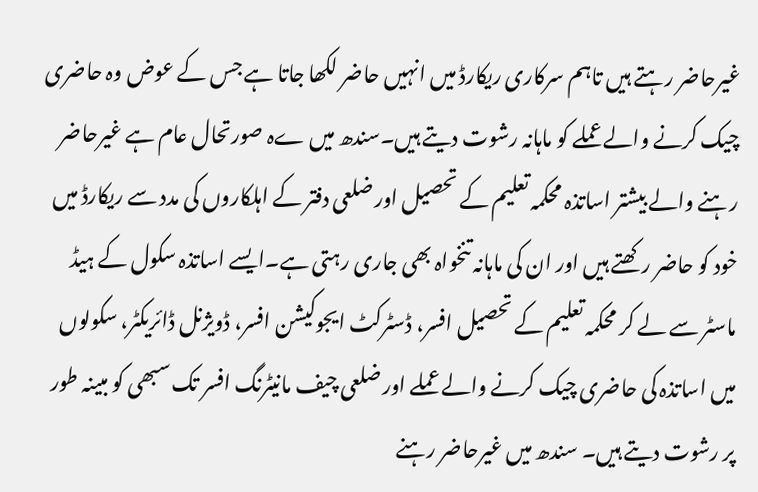غیرحاضر رہتے ہیں تاہم سرکاری ریکارڈ میں انہیں حاضر لکھا جاتا ہے جس کے عوض وہ حاضری چیک کرنے والے عملے کو ماہانہ رشوت دیتے ہیں۔سندھ میں ےہ صورتحال عام ہے غیرحاضر رہنے والے بیشتر اساتذہ محکمہ تعلیم کے تحصیل اور ضلعی دفتر کے اہلکاروں کی مدد سے ریکارڈ میں خود کو حاضر رکھتے ہیں اور ان کی ماہانہ تنخواہ بھی جاری رہتی ہے۔ایسے اساتذہ سکول کے ہیڈ ماسٹر سے لے کر محکمہ تعلیم کے تحصیل افسر، ڈسٹرکٹ ایجوکیشن افسر، ڈویژنل ڈائریکٹر، سکولوں میں اساتذہ کی حاضری چیک کرنے والے عملے اور ضلعی چیف مانیٹرنگ افسر تک سبھی کو مبینہ طور پر رشوت دیتے ہیں۔ سندھ میں غیرحاضر رہنے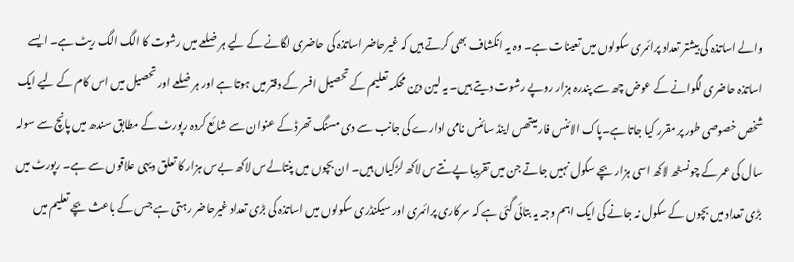والے اساتذہ کی بیشتر تعداد پرائمری سکولوں میں تعینات ہے۔ وہ یہ انکشاف بھی کرتے ہیں کہ غیرحاضر اساتذہ کی حاضری لگانے کے لیے ہر ضلعے میں رشوت کا الگ الگ ریٹ ہے۔ ایسے اساتذہ حاضری لگوانے کے عوض چھ سے پندرہ ہزار روپے رشوت دیتے ہیں۔ یہ لین دین محکمہ تعلیم کے تحصیل افسر کے دفتر میں ہوتا ہے اور ہر ضلعے اور تحصیل میں اس کام کے لیے ایک شخص خصوصی طور پر مقرر کیا جاتا ہے۔پاک الائنس فار میتھس اینڈ سائنس نامی ادارے کی جانب سے دی مسنگ تھرڈ کے عنوان سے شائع کردہ رپورٹ کے مطابق سندھ میں پانچ سے سولہ سال کی عمر کے چونسٹھ لاکھ اسی ہزار بچے سکول نہیں جاتے جن میں تقریبا پےنتےس لاکھ لڑکیاں ہیں۔ ان بچوں میں پنتالےس لاکھ بےس ہزار کا تعلق دیہی علاقوں سے ہے۔ رپورٹ میں بڑی تعداد میں بچوں کے سکول نہ جانے کی ایک اہم وجہ یہ بتائی گئی ہے کہ سرکاری پرائمری اور سیکنڈری سکولوں میں اساتذہ کی بڑی تعداد غیرحاضر رہتی ہے جس کے باعث بچے تعلیم میں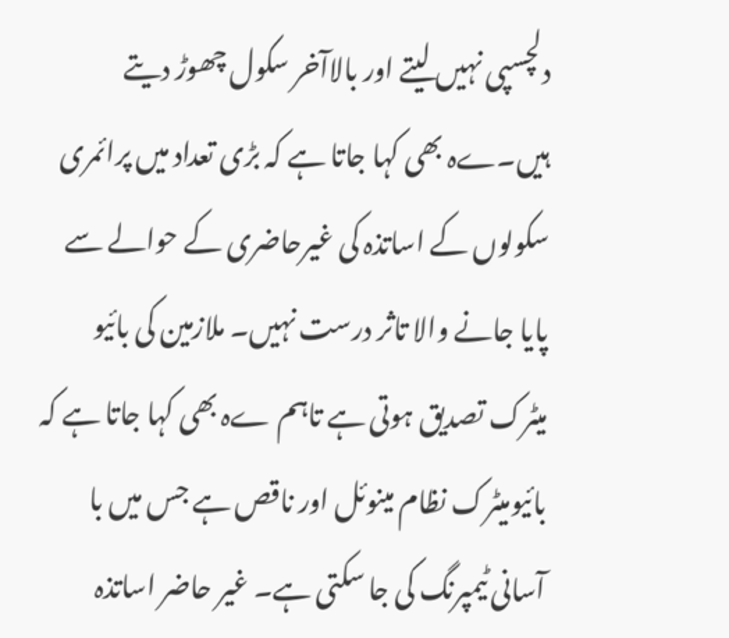دلچسپی نہیں لیتے اور بالاآخر سکول چھوڑ دیتے ہیں۔ےہ بھی کہا جاتا ہے کہ بڑی تعداد میں پرائمری سکولوں کے اساتذہ کی غیرحاضری کے حوالے سے پایا جانے والا تاثر درست نہیں۔ ملازمین کی بائیو میٹرک تصدیق ہوتی ہے تاہم ےہ بھی کہا جاتا ہے کہ بائیومیٹرک نظام مینوئل اور ناقص ہے جس میں با آسانی ٹیمپرنگ کی جا سکتی ہے۔ غیر حاضر اساتذہ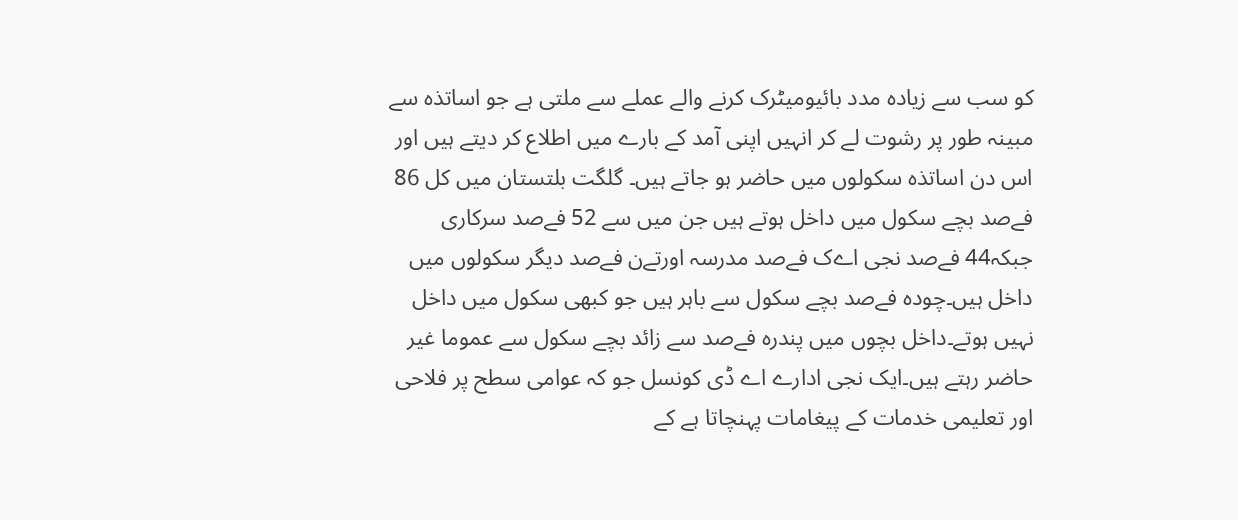کو سب سے زیادہ مدد بائیومیٹرک کرنے والے عملے سے ملتی ہے جو اساتذہ سے مبینہ طور پر رشوت لے کر انہیں اپنی آمد کے بارے میں اطلاع کر دیتے ہیں اور اس دن اساتذہ سکولوں میں حاضر ہو جاتے ہیں۔ گلگت بلتستان میں کل 86 فےصد بچے سکول میں داخل ہوتے ہیں جن میں سے 52 فےصد سرکاری جبکہ44 فےصد نجی اےک فےصد مدرسہ اورتےن فےصد دیگر سکولوں میں داخل ہیں۔چودہ فےصد بچے سکول سے باہر ہیں جو کبھی سکول میں داخل نہیں ہوتے۔داخل بچوں میں پندرہ فےصد سے زائد بچے سکول سے عموما غیر حاضر رہتے ہیں۔ایک نجی ادارے اے ڈی کونسل جو کہ عوامی سطح پر فلاحی اور تعلیمی خدمات کے پیغامات پہنچاتا ہے کے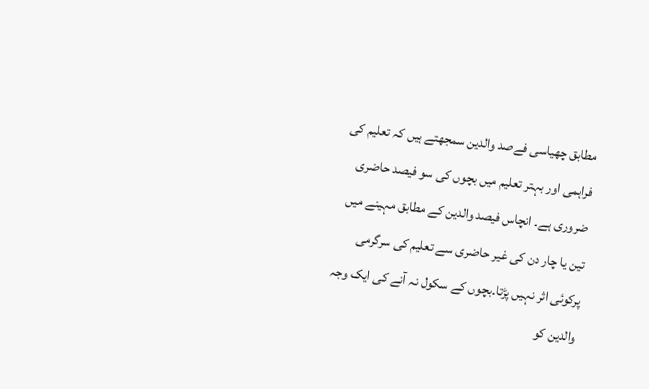مطابق چھیاسی فےصد والدین سمجھتے ہیں کہ تعلیم کی فراہمی اور بہتر تعلیم میں بچوں کی سو فیصد حاضری ضروری ہے۔ انچاس فیصد والدین کے مطابق مہینے میں تین یا چار دن کی غیر حاضری سے تعلیم کی سرگرمی پرکوئی اثر نہیں پڑتا۔بچوں کے سکول نہ آنے کی ایک وجہ والدین کو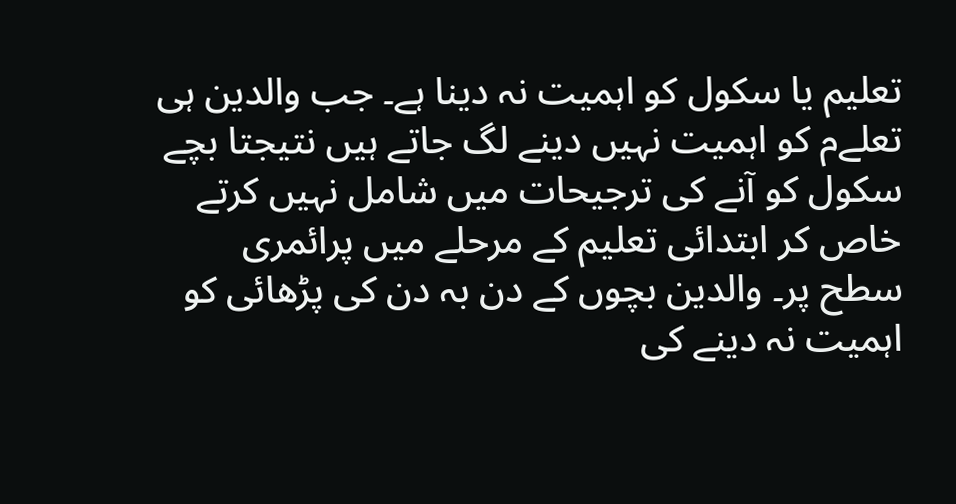تعلیم یا سکول کو اہمیت نہ دینا ہے۔ جب والدین ہی تعلےم کو اہمیت نہیں دینے لگ جاتے ہیں نتیجتا بچے سکول کو آنے کی ترجیحات میں شامل نہیں کرتے خاص کر ابتدائی تعلیم کے مرحلے میں پرائمری سطح پر۔ والدین بچوں کے دن بہ دن کی پڑھائی کو اہمیت نہ دینے کی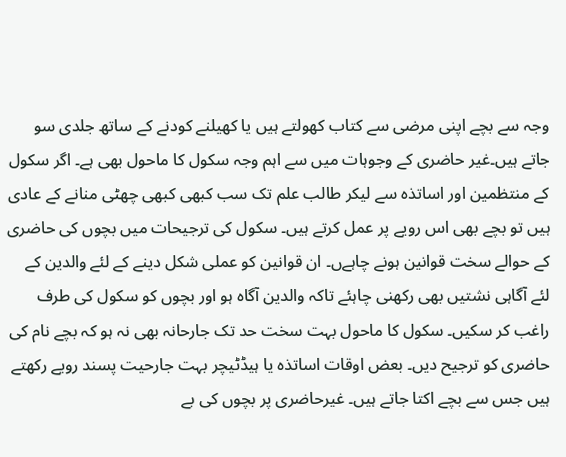وجہ سے بچے اپنی مرضی سے کتاب کھولتے ہیں یا کھیلنے کودنے کے ساتھ جلدی سو جاتے ہیں۔غیر حاضری کے وجوہات میں سے اہم وجہ سکول کا ماحول بھی ہے۔ اگر سکول کے منتظمین اور اساتذہ سے لیکر طالب علم تک سب کبھی کبھی چھٹی منانے کے عادی ہیں تو بچے بھی اس رویے پر عمل کرتے ہیں۔ سکول کی ترجیحات میں بچوں کی حاضری کے حوالے سخت قوانین ہونے چاہےں۔ ان قوانین کو عملی شکل دینے کے لئے والدین کے لئے آگاہی نشتیں بھی رکھنی چاہئے تاکہ والدین آگاہ ہو اور بچوں کو سکول کی طرف راغب کر سکیں۔ سکول کا ماحول بہت سخت حد تک جارحانہ بھی نہ ہو کہ بچے نام کی حاضری کو ترجیح دیں۔ بعض اوقات اساتذہ یا ہیڈٹیچر بہت جارحیت پسند رویے رکھتے ہیں جس سے بچے اکتا جاتے ہیں۔ غیرحاضری پر بچوں کی بے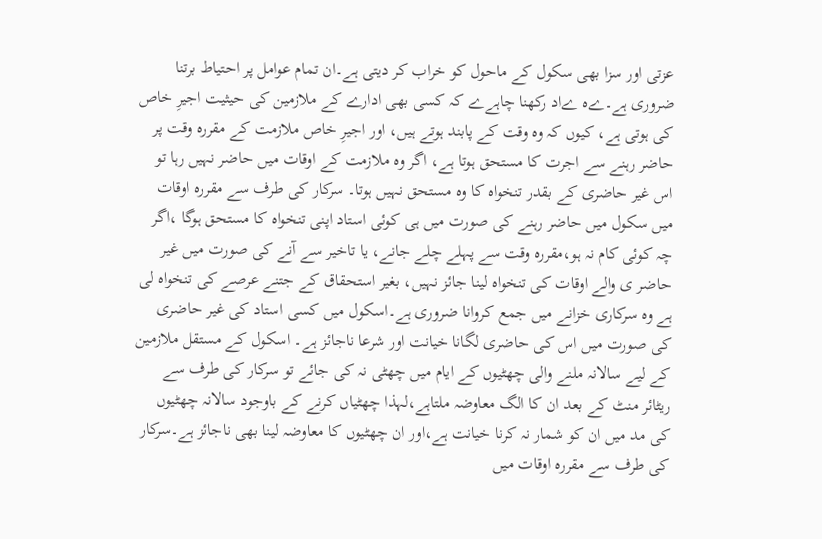عزتی اور سزا بھی سکول کے ماحول کو خراب کر دیتی ہے۔ان تمام عوامل پر احتیاط برتنا ضروری ہے۔ےہ ےاد رکھنا چاہےے کہ کسی بھی ادارے کے ملازمین کی حیثیت اجیرِ خاص کی ہوتی ہے، کیوں کہ وہ وقت کے پابند ہوتے ہیں، اور اجیرِ خاص ملازمت کے مقررہ وقت پر حاضر رہنے سے اجرت کا مستحق ہوتا ہے، اگر وہ ملازمت کے اوقات میں حاضر نہیں رہا تو اس غیر حاضری کے بقدر تنخواہ کا وہ مستحق نہیں ہوتا۔ سرکار کی طرف سے مقررہ اوقات میں سکول میں حاضر رہنے کی صورت میں ہی کوئی استاد اپنی تنخواہ کا مستحق ہوگا ،اگر چہ کوئی کام نہ ہو،مقررہ وقت سے پہلے چلے جانے، یا تاخیر سے آنے کی صورت میں غیر حاضر ی والے اوقات کی تنخواہ لینا جائز نہیں، بغیر استحقاق کے جتنے عرصے کی تنخواہ لی ہے وہ سرکاری خزانے میں جمع کروانا ضروری ہے۔اسکول میں کسی استاد کی غیر حاضری کی صورت میں اس کی حاضری لگانا خیانت اور شرعا ناجائز ہے۔ اسکول کے مستقل ملازمین کے لیے سالانہ ملنے والی چھٹیوں کے ایام میں چھٹی نہ کی جائے تو سرکار کی طرف سے ریٹائر منٹ کے بعد ان کا الگ معاوضہ ملتاہے،لہذا چھٹیاں کرنے کے باوجود سالانہ چھٹیوں کی مد میں ان کو شمار نہ کرنا خیانت ہے،اور ان چھٹیوں کا معاوضہ لینا بھی ناجائز ہے۔سرکار کی طرف سے مقررہ اوقات میں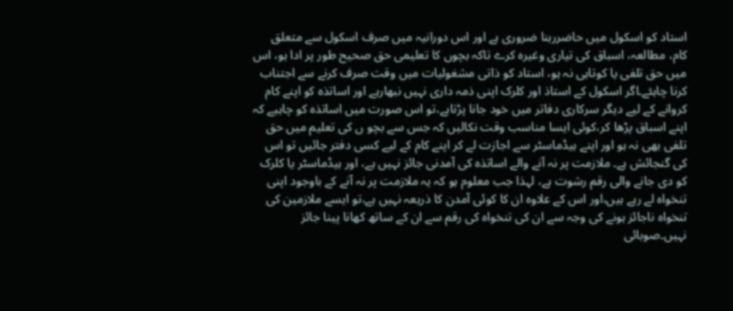استاد کو اسکول میں حاضررہنا ضروری ہے اور اس دورانیہ میں صرف اسکول سے متعلق کام، مطالعہ، اسباق کی تیاری وغیرہ کرے تاکہ بچوں کا تعلیمی حق صحیح طور پر ادا ہو، اس میں حق تلفی یا کوتاہی نہ ہو، استاد کو ذاتی مشغولیات میں وقت صرف کرنے سے اجتناب کرنا چاہئے۔اگر اسکول کے استاذ اور کلرک اپنی ذمہ داری نہیں نبھارہے اور اساتذہ کو اپنے کام کروانے کے لیے دیگر سرکاری دفاتر میں خود جانا پڑتاہے،تو اس صورت میں اساتذہ کو چاہیے کہ اپنے اسباق پڑھا کر،کوئی ایسا مناسب وقت نکالیں کہ جس سے بچو ں کی تعلیم میں حق تلفی بھی نہ ہو اور اپنے ہیڈماسٹر سے اجازت لے کر اپنے کام کے لیے کسی دفتر جائیں تو اس کی گنجائش ہے۔ ملازمت پر نہ آنے والے اساتذہ کی آمدنی جائز نہیں ہے، اور ہیڈماسٹر یا کلرک کو دی جانے والی رقم رشوت ہے، لہذا جب معلوم ہو کہ یہ ملازمت پر نہ آنے کے باوجود اپنی تنخواہ لے رہے ہیں،اور اس کے علاوہ ان کا کوئی آمدن کا ذریعہ نہیں ہے،تو ایسے ملازمین کی تنخواہ ناجائز ہونے کی وجہ سے ان کی تنخواہ کی رقم سے ان کے ساتھ کھانا پینا جائز نہیں۔صوبائی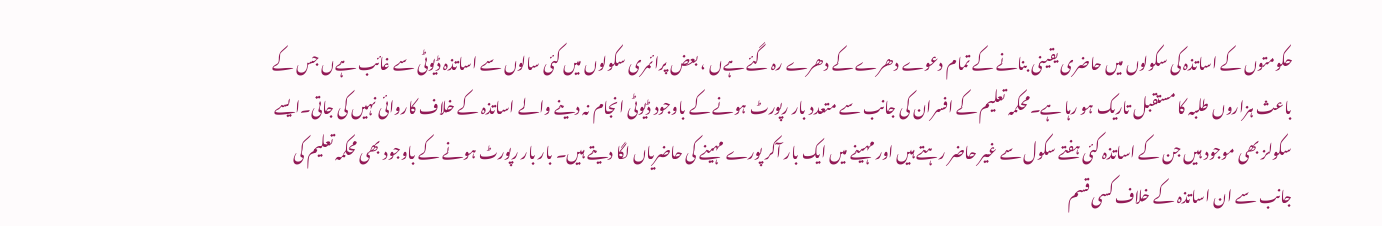حکومتوں کے اساتذہ کی سکولوں میں حاضری یقینی بنانے کے تمام دعوے دھرے کے دھرے رہ گئے ہےں ، بعض پرائمری سکولوں میں کئی سالوں سے اساتذہ ڈیوٹی سے غائب ہےں جس کے باعث ہزاروں طلبہ کا مستقبل تاریک ہو رہا ہے۔محکمہ تعلیم کے افسران کی جانب سے متعدد بار رپورٹ ہونے کے باوجود ڈیوٹی انجام نہ دینے والے اساتذہ کے خلاف کاروائی نہیں کی جاتی۔ایسے سکولز بھی موجود ہیں جن کے اساتذہ کئی ہفتے سکول سے غیر حاضر رہتے ہیں اور مہینے میں ایک بار آکر پورے مہینے کی حاضریاں لگا دیتے ہیں۔ بار بار رپورٹ ہونے کے باوجود بھی محکمہ تعلیم کی جانب سے ان اساتذہ کے خلاف کسی قسم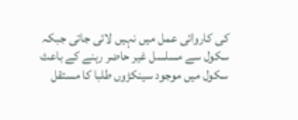کی کاروائی عمل میں نہیں لائی جاتی جبکہ سکول سے مسلسل غیر حاضر رہنے کے باعث سکول میں موجود سینکڑوں طلبا کا مستقل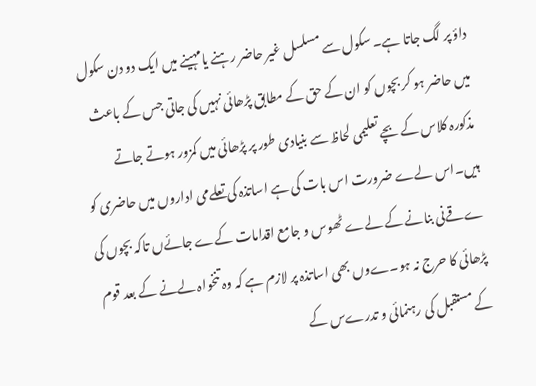داؤ پر لگ جاتا ہے۔ سکول سے مسلسل غیر حاضر رہنے یامہینے میں ایک دو دن سکول میں حاضر ہو کر بچوں کو ان کے حق کے مطابق پڑھائی نہیں کی جاتی جس کے باعث مذکورہ کلاس کے بچے تعلیمی لحاظ سے بنیادی طور پر پڑھائی میں کمزور ہوتے جاتے ہیں۔اس لےے ضرورت اس بات کی ہے اساتذہ کی تعلےمی اداروں میں حاضری کو ےقےنی بنانے کے لےے ٹھوس و جامع اقدامات کےے جائےں تاکہ بچوں کی پڑھائی کا حرج نہ ہو۔ےوں بھی اساتذہ پر لازم ہے کہ وہ تنخواہ لےنے کے بعد قوم کے مستقبل کی رہنمائی و تدرےس کے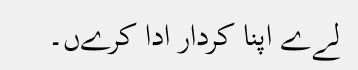لےے اپنا کردار ادا کرےں۔